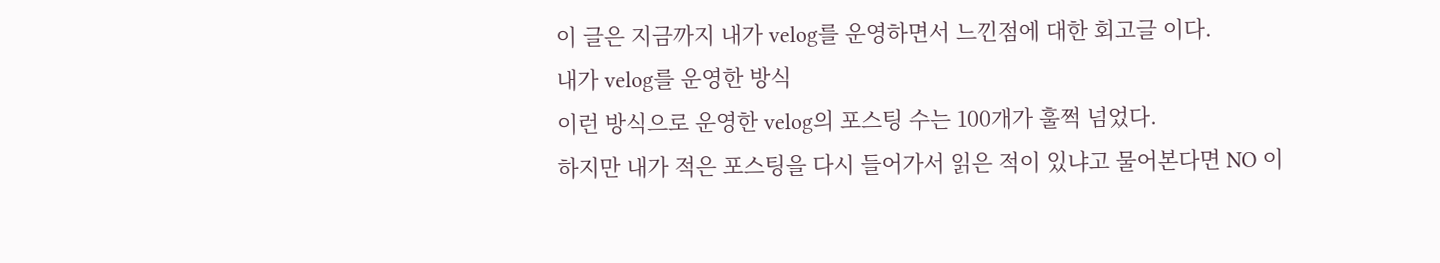이 글은 지금까지 내가 velog를 운영하면서 느낀점에 대한 회고글 이다.
내가 velog를 운영한 방식
이런 방식으로 운영한 velog의 포스팅 수는 100개가 훌쩍 넘었다.
하지만 내가 적은 포스팅을 다시 들어가서 읽은 적이 있냐고 물어본다면 NO 이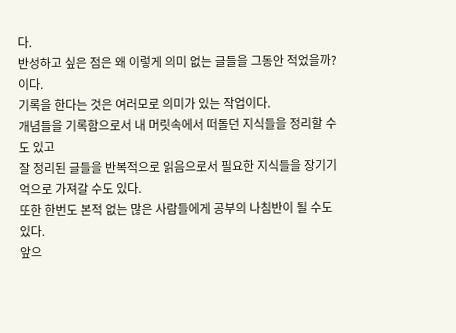다.
반성하고 싶은 점은 왜 이렇게 의미 없는 글들을 그동안 적었을까? 이다.
기록을 한다는 것은 여러모로 의미가 있는 작업이다.
개념들을 기록함으로서 내 머릿속에서 떠돌던 지식들을 정리할 수도 있고
잘 정리된 글들을 반복적으로 읽음으로서 필요한 지식들을 장기기억으로 가져갈 수도 있다.
또한 한번도 본적 없는 많은 사람들에게 공부의 나침반이 될 수도 있다.
앞으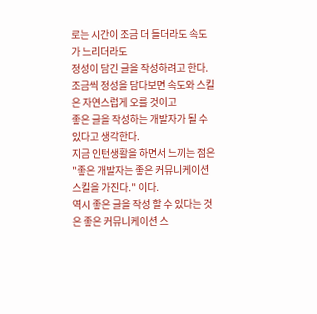로는 시간이 조금 더 들더라도 속도가 느리더라도
정성이 담긴 글을 작성하려고 한다.
조금씩 정성을 담다보면 속도와 스킬은 자연스럽게 오를 것이고
좋은 글을 작성하는 개발자가 될 수 있다고 생각한다.
지금 인턴생활을 하면서 느끼는 점은
"좋은 개발자는 좋은 커뮤니케이션 스킬을 가진다." 이다.
역시 좋은 글을 작성 할 수 있다는 것은 좋은 커뮤니케이션 스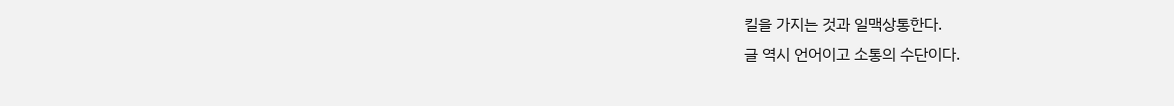킬을 가지는 것과 일맥상통한다.
글 역시 언어이고 소통의 수단이다.